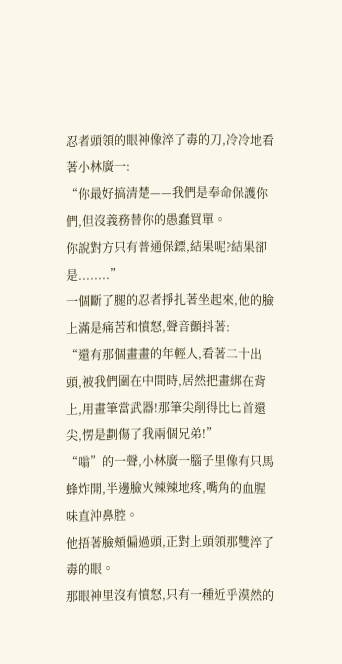忍者頭領的眼神像淬了毒的刀,冷冷地看著小林廣一:
“你最好搞清楚——我們是奉命保護你們,但沒義務替你的愚蠢買單。
你說對方只有普通保鏢,結果呢?結果卻是........”
一個斷了腿的忍者掙扎著坐起來,他的臉上滿是痛苦和憤怒,聲音顫抖著:
“還有那個畫畫的年輕人,看著二十出頭,被我們圍在中間時,居然把畫綁在背上,用畫筆當武器!那筆尖削得比匕首還尖,愣是劃傷了我兩個兄弟!”
“嗡”的一聲,小林廣一腦子里像有只馬蜂炸開,半邊臉火辣辣地疼,嘴角的血腥味直沖鼻腔。
他捂著臉頰偏過頭,正對上頭領那雙淬了毒的眼。
那眼神里沒有憤怒,只有一種近乎漠然的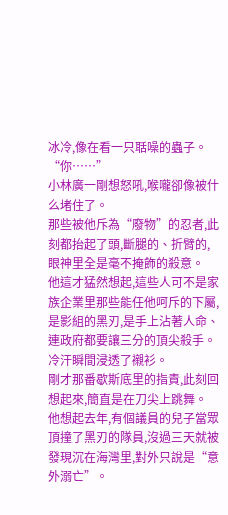冰冷,像在看一只聒噪的蟲子。
“你……”
小林廣一剛想怒吼,喉嚨卻像被什么堵住了。
那些被他斥為“廢物”的忍者,此刻都抬起了頭,斷腿的、折臂的,眼神里全是毫不掩飾的殺意。
他這才猛然想起,這些人可不是家族企業里那些能任他呵斥的下屬,是影組的黑刃,是手上沾著人命、連政府都要讓三分的頂尖殺手。
冷汗瞬間浸透了襯衫。
剛才那番歇斯底里的指責,此刻回想起來,簡直是在刀尖上跳舞。
他想起去年,有個議員的兒子當眾頂撞了黑刃的隊員,沒過三天就被發現沉在海灣里,對外只說是“意外溺亡”。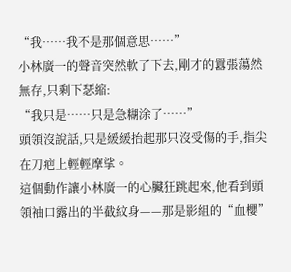“我……我不是那個意思……”
小林廣一的聲音突然軟了下去,剛才的囂張蕩然無存,只剩下瑟縮:
“我只是……只是急糊涂了……”
頭領沒說話,只是緩緩抬起那只沒受傷的手,指尖在刀疤上輕輕摩挲。
這個動作讓小林廣一的心臟狂跳起來,他看到頭領袖口露出的半截紋身——那是影組的“血櫻”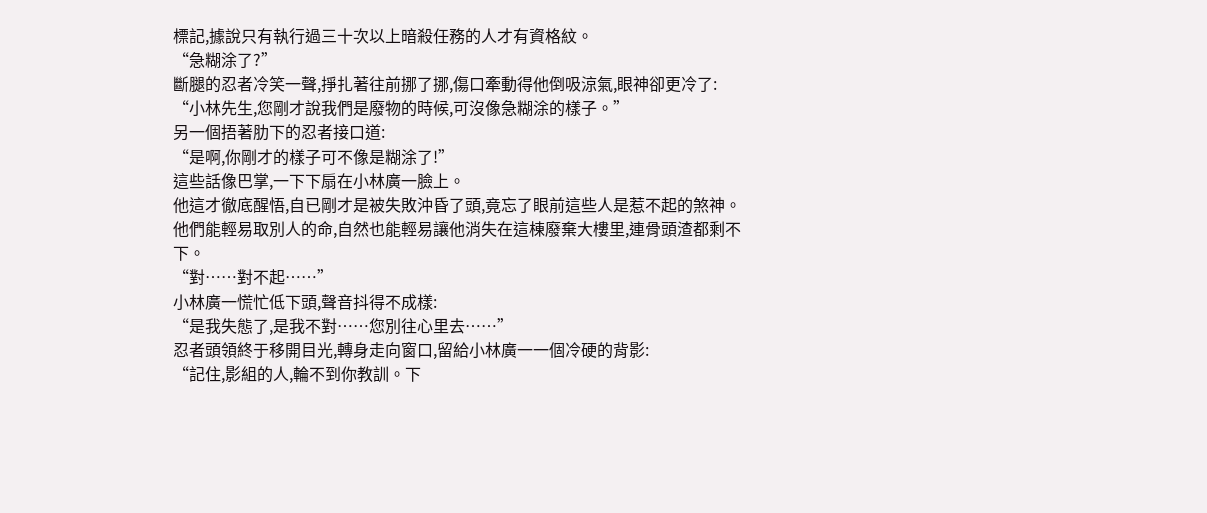標記,據說只有執行過三十次以上暗殺任務的人才有資格紋。
“急糊涂了?”
斷腿的忍者冷笑一聲,掙扎著往前挪了挪,傷口牽動得他倒吸涼氣,眼神卻更冷了:
“小林先生,您剛才說我們是廢物的時候,可沒像急糊涂的樣子。”
另一個捂著肋下的忍者接口道:
“是啊,你剛才的樣子可不像是糊涂了!”
這些話像巴掌,一下下扇在小林廣一臉上。
他這才徹底醒悟,自已剛才是被失敗沖昏了頭,竟忘了眼前這些人是惹不起的煞神。
他們能輕易取別人的命,自然也能輕易讓他消失在這棟廢棄大樓里,連骨頭渣都剩不下。
“對……對不起……”
小林廣一慌忙低下頭,聲音抖得不成樣:
“是我失態了,是我不對……您別往心里去……”
忍者頭領終于移開目光,轉身走向窗口,留給小林廣一一個冷硬的背影:
“記住,影組的人,輪不到你教訓。下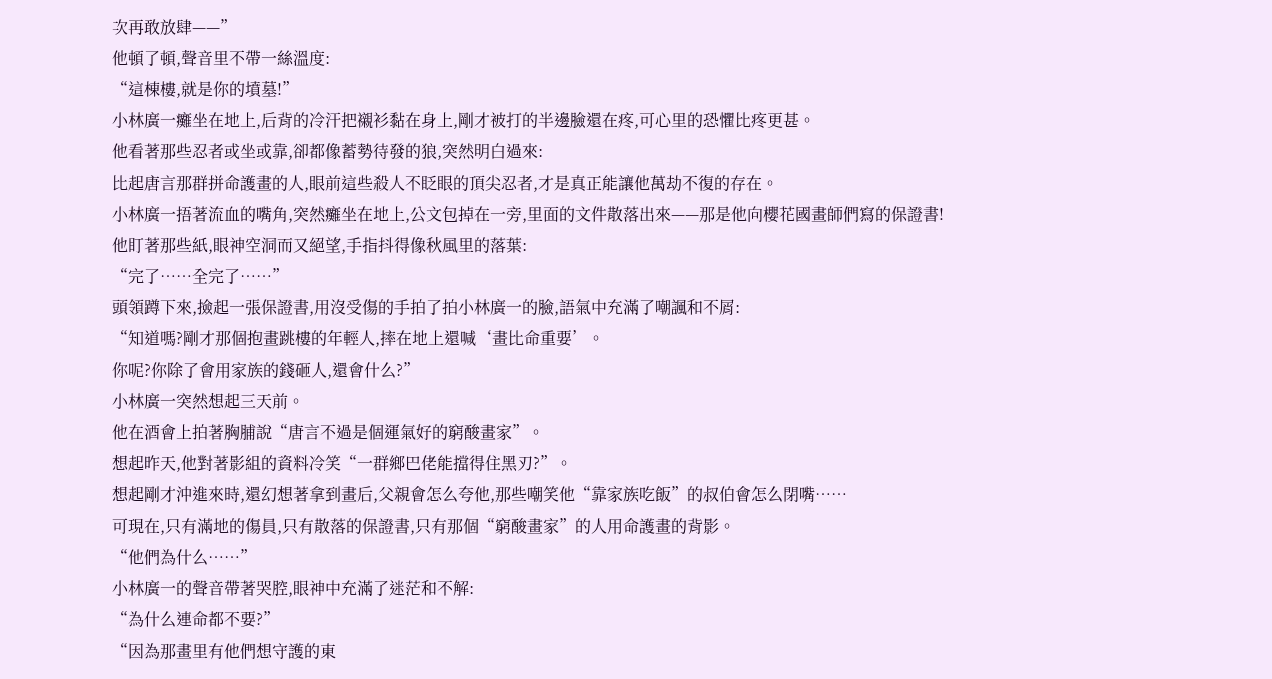次再敢放肆——”
他頓了頓,聲音里不帶一絲溫度:
“這棟樓,就是你的墳墓!”
小林廣一癱坐在地上,后背的冷汗把襯衫黏在身上,剛才被打的半邊臉還在疼,可心里的恐懼比疼更甚。
他看著那些忍者或坐或靠,卻都像蓄勢待發的狼,突然明白過來:
比起唐言那群拼命護畫的人,眼前這些殺人不眨眼的頂尖忍者,才是真正能讓他萬劫不復的存在。
小林廣一捂著流血的嘴角,突然癱坐在地上,公文包掉在一旁,里面的文件散落出來——那是他向櫻花國畫師們寫的保證書!
他盯著那些紙,眼神空洞而又絕望,手指抖得像秋風里的落葉:
“完了……全完了……”
頭領蹲下來,撿起一張保證書,用沒受傷的手拍了拍小林廣一的臉,語氣中充滿了嘲諷和不屑:
“知道嗎?剛才那個抱畫跳樓的年輕人,摔在地上還喊‘畫比命重要’。
你呢?你除了會用家族的錢砸人,還會什么?”
小林廣一突然想起三天前。
他在酒會上拍著胸脯說“唐言不過是個運氣好的窮酸畫家”。
想起昨天,他對著影組的資料冷笑“一群鄉巴佬能擋得住黑刃?”。
想起剛才沖進來時,還幻想著拿到畫后,父親會怎么夸他,那些嘲笑他“靠家族吃飯”的叔伯會怎么閉嘴……
可現在,只有滿地的傷員,只有散落的保證書,只有那個“窮酸畫家”的人用命護畫的背影。
“他們為什么……”
小林廣一的聲音帶著哭腔,眼神中充滿了迷茫和不解:
“為什么連命都不要?”
“因為那畫里有他們想守護的東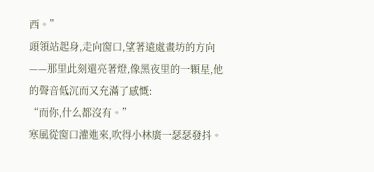西。”
頭領站起身,走向窗口,望著遠處畫坊的方向——那里此刻還亮著燈,像黑夜里的一顆星,他的聲音低沉而又充滿了感慨:
“而你,什么都沒有。”
寒風從窗口灌進來,吹得小林廣一瑟瑟發抖。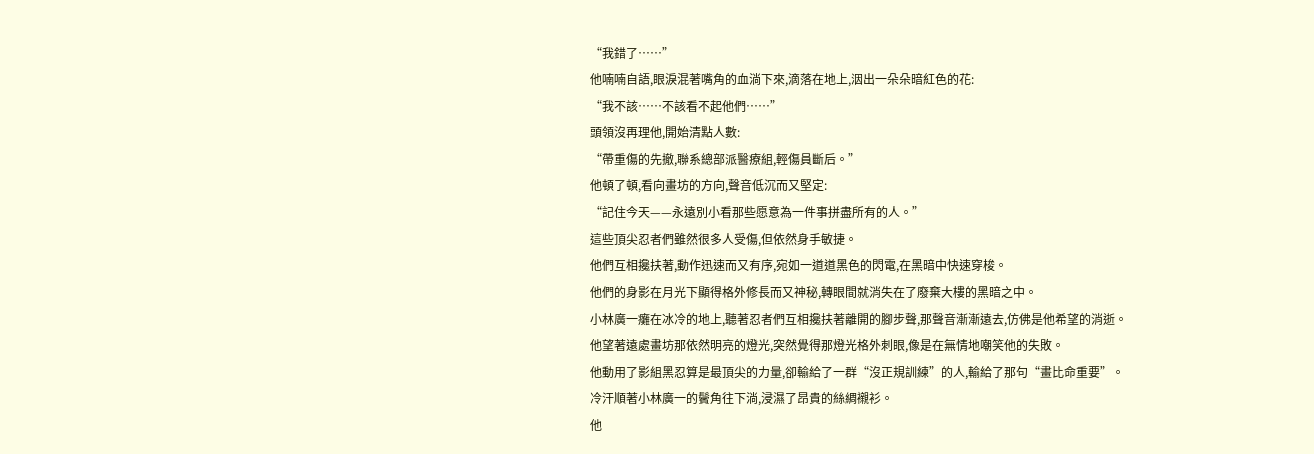“我錯了……”
他喃喃自語,眼淚混著嘴角的血淌下來,滴落在地上,洇出一朵朵暗紅色的花:
“我不該……不該看不起他們……”
頭領沒再理他,開始清點人數:
“帶重傷的先撤,聯系總部派醫療組,輕傷員斷后。”
他頓了頓,看向畫坊的方向,聲音低沉而又堅定:
“記住今天——永遠別小看那些愿意為一件事拼盡所有的人。”
這些頂尖忍者們雖然很多人受傷,但依然身手敏捷。
他們互相攙扶著,動作迅速而又有序,宛如一道道黑色的閃電,在黑暗中快速穿梭。
他們的身影在月光下顯得格外修長而又神秘,轉眼間就消失在了廢棄大樓的黑暗之中。
小林廣一癱在冰冷的地上,聽著忍者們互相攙扶著離開的腳步聲,那聲音漸漸遠去,仿佛是他希望的消逝。
他望著遠處畫坊那依然明亮的燈光,突然覺得那燈光格外刺眼,像是在無情地嘲笑他的失敗。
他動用了影組黑忍算是最頂尖的力量,卻輸給了一群“沒正規訓練”的人,輸給了那句“畫比命重要”。
冷汗順著小林廣一的鬢角往下淌,浸濕了昂貴的絲綢襯衫。
他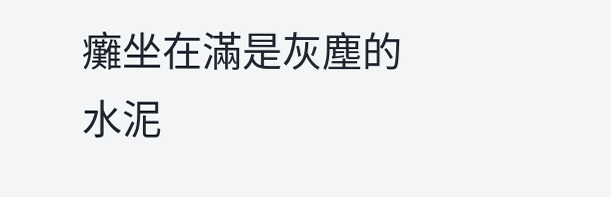癱坐在滿是灰塵的水泥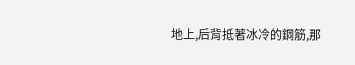地上,后背抵著冰冷的鋼筋,那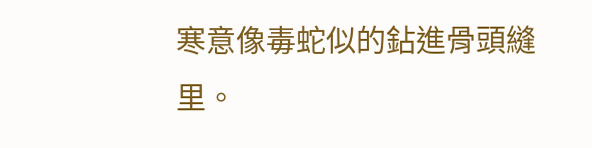寒意像毒蛇似的鉆進骨頭縫里。